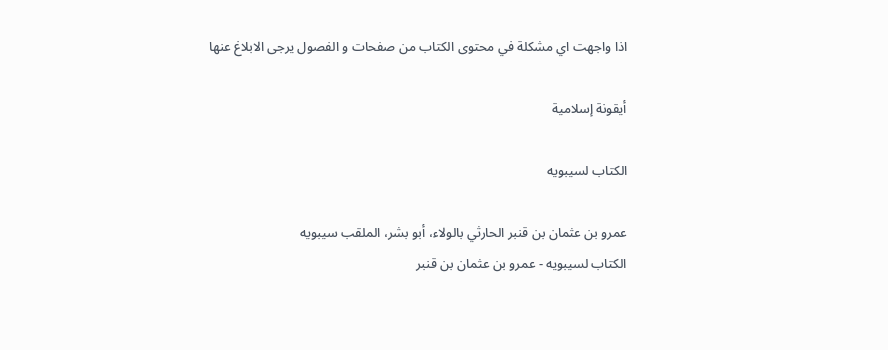اذا واجهت اي مشكلة في محتوى الكتاب من صفحات و الفصول يرجى الابلاغ عنها

أيقونة إسلامية

الكتاب لسيبويه

عمرو بن عثمان بن قنبر الحارثي بالولاء، أبو بشر، الملقب سيبويه
الكتاب لسيبويه - عمرو بن عثمان بن قنبر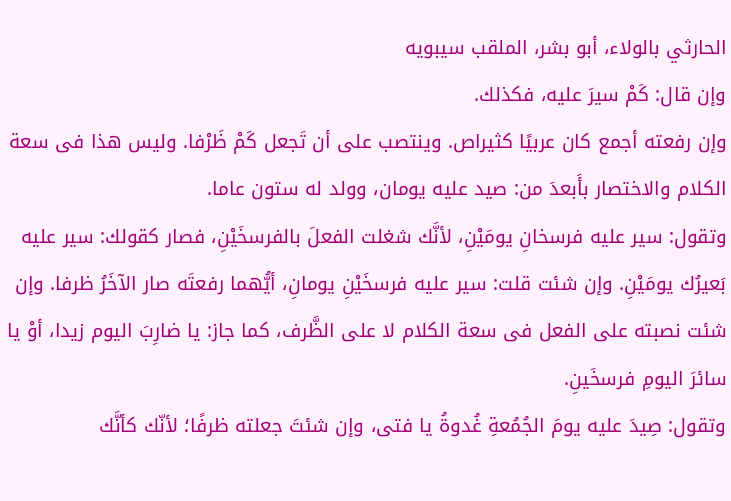الحارثي بالولاء، أبو بشر، الملقب سيبويه
وإن قال: كَمْ سيرَ عليه، فكذلك.
وإن رفعته أجمع كان عربيًا كثيراص. وينتصب على أن تَجعل كَمْ ظَرْفا. وليس هذا فى سعة الكلام والاختصار بأَبعدَ من: صيد عليه يومان، وولد له ستون عاما.
وتقول: سير عليه فرسخانِ يومَيْنِ، لأنَّك شغلت الفعلَ بالفرسخَيْنِ، فصار كقولك: سير عليه بَعيرُك يومَيْنِ. وإن شئت قلت: سير عليه فرسخَيْنِ يومانِ، أيُّهما رفعتَه صار الآخَرُ ظرفا. وإن شئت نصبته على الفعل فى سعة الكلام لا على الظَّرف، كما جاز: يا ضارِبَ اليوم زيدا، أوْ يا سائرَ اليومِ فرسخَينِ.
وتقول: صِيدَ عليه يومَ الجُمُعةِ غُدوةُ يا فتى، وإن شئتَ جعلته ظرفًا؛ لأنّك كأنَّك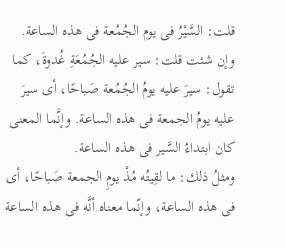قلت: السَّيْرُ فى يوم الجُمُعة فى هذه الساعة. وإن شئت قلت: سير عليه الجُمُعَةِ غُدوةَ، كما تقول: سيرَ عليه يومُ الجُمُعة صَباحًا، أى سيرَ عليه يومُ الجمعة فى هذه الساعة. وإنَّما المعنى كان ابتداءُ السَّير فى هذه الساعة.
ومثلُ ذلك: ما لقِيتُه مُذْ يومِ الجمعة صَباحًا، أى فى هذه الساعة، وإنّما معناه أنَّه فى هذه الساعة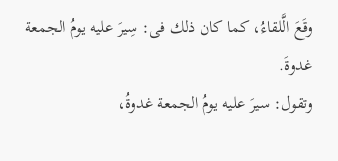وقَعَ الَّلقاءُ، كما كان ذلك فى: سِيرَ عليه يومُ الجمعة غدوةَ.
وتقول: سيرَ عليه يومُ الجمعة غدوةُ،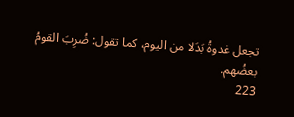تجعل غدوةُ بَدَلا من اليوم، كما تقول: ضُرِبَ القومُ بعضُهم.
223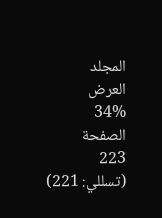المجلد
العرض
34%
الصفحة
223
(تسللي: 221)